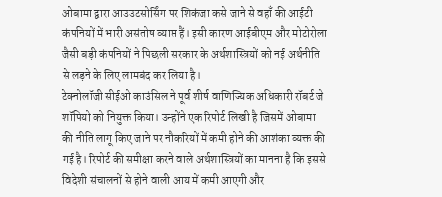ओबामा द्वारा आउउटसोर्सिंग पर शिकंजा कसे जाने से वहाँ की आईटी कंपनियों में भारी असंतोष व्याप्त हैं। इसी कारण आईबीएम और मोटोरोला जैसी बड़ी कंपनियों ने पिछली सरकार के अर्थशास्त्रियों को नई अर्थनीति से लड़ने के लिए लामबंद कर लिया है।
टेक्नोलॉजी सीईओ काउंसिल ने पूर्व शीर्ष वाणिज्यिक अधिकारी रॉबर्ट जे शॉपियो को नियुक्त किया। उन्होंने एक रिपोर्ट लिखी है जिसमें ओबामा की नीति लागू किए जाने पर नौकरियों में कमी होने की आशंका व्यक्त की गई है। रिपोर्ट की समीक्षा करने वाले अर्थशास्त्रियों का मानना है कि इससे विदेशी संचालनों से होने वाली आय में कमी आएगी और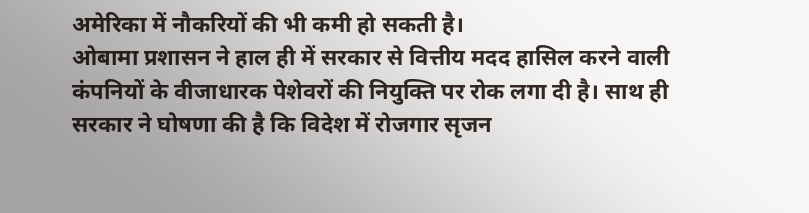अमेरिका में नौकरियों की भी कमी हो सकती है।
ओबामा प्रशासन ने हाल ही में सरकार से वित्तीय मदद हासिल करने वाली कंपनियों के वीजाधारक पेशेवरों की नियुक्ति पर रोक लगा दी है। साथ ही सरकार ने घोषणा की है कि विदेश में रोजगार सृजन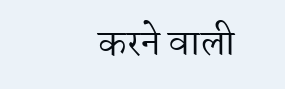करने वाली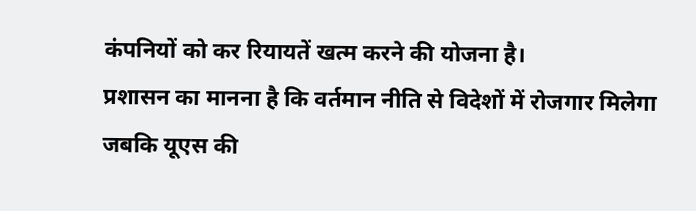कंपनियों को कर रियायतें खत्म करने की योजना है।
प्रशासन का मानना है कि वर्तमान नीति से विदेशों में रोजगार मिलेगा जबकि यूएस की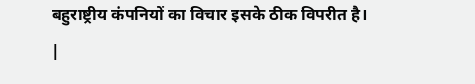बहुराष्ट्रीय कंपनियों का विचार इसके ठीक विपरीत है। |